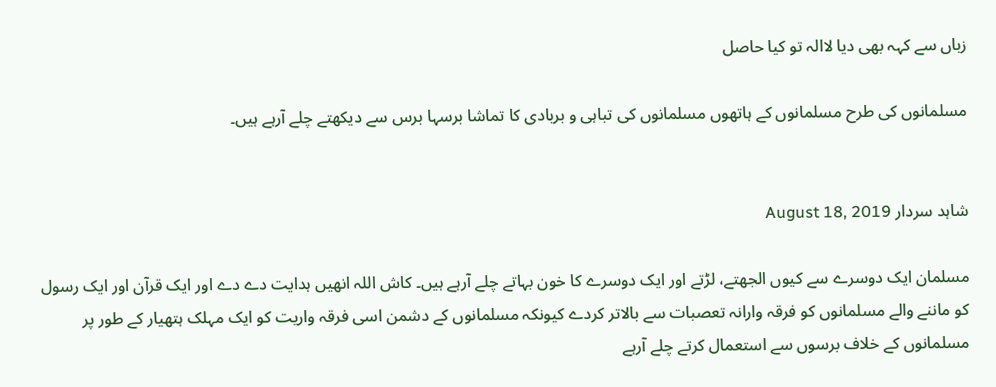زباں سے کہہ بھی دیا لاالہ تو کیا حاصل

مسلمانوں کی طرح مسلمانوں کے ہاتھوں مسلمانوں کی تباہی و بربادی کا تماشا برسہا برس سے دیکھتے چلے آرہے ہیں۔


شاہد سردار August 18, 2019

مسلمان ایک دوسرے سے کیوں الجھتے، لڑتے اور ایک دوسرے کا خون بہاتے چلے آرہے ہیں۔ کاش اللہ انھیں ہدایت دے دے اور ایک قرآن اور ایک رسول کو ماننے والے مسلمانوں کو فرقہ وارانہ تعصبات سے بالاتر کردے کیونکہ مسلمانوں کے دشمن اسی فرقہ واریت کو ایک مہلک ہتھیار کے طور پر مسلمانوں کے خلاف برسوں سے استعمال کرتے چلے آرہے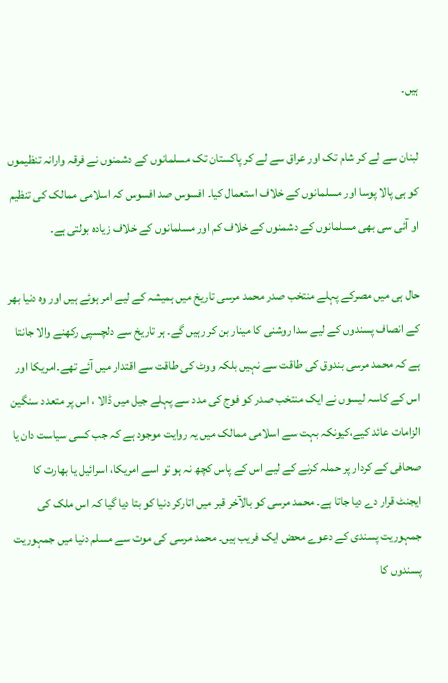ہیں۔

لبنان سے لے کر شام تک اور عراق سے لے کر پاکستان تک مسلمانوں کے دشمنوں نے فرقہ وارانہ تنظیموں کو ہی پالا پوسا اور مسلمانوں کے خلاف استعمال کیا۔ افسوس صد افسوس کہ اسلامی ممالک کی تنظیم او آئی سی بھی مسلمانوں کے دشمنوں کے خلاف کم اور مسلمانوں کے خلاف زیادہ بولتی ہے۔

حال ہی میں مصرکے پہلے منتخب صدر محمد مرسی تاریخ میں ہمیشہ کے لیے امر ہوئے ہیں اور وہ دنیا بھر کے انصاف پسندوں کے لیے سدا روشنی کا مینار بن کر رہیں گے۔ ہر تاریخ سے دلچسپی رکھنے والا جانتا ہے کہ محمد مرسی بندوق کی طاقت سے نہیں بلکہ ووٹ کی طاقت سے اقتدار میں آئے تھے۔امریکا اور اس کے کاسہ لیسوں نے ایک منتخب صدر کو فوج کی مدد سے پہلے جیل میں ڈالا ، اس پر متعدد سنگین الزامات عائد کیے،کیونکہ بہت سے اسلامی ممالک میں یہ روایت موجود ہے کہ جب کسی سیاست دان یا صحافی کے کردار پر حملہ کرنے کے لیے اس کے پاس کچھ نہ ہو تو اسے امریکا، اسرائیل یا بھارت کا ایجنٹ قرار دے دیا جاتا ہے۔ محمد مرسی کو بالآخر قبر میں اتارکر دنیا کو بتا دیا گیا کہ اس ملک کی جمہوریت پسندی کے دعوے محض ایک فریب ہیں۔ محمد مرسی کی موت سے مسلم دنیا میں جمہوریت پسندوں کا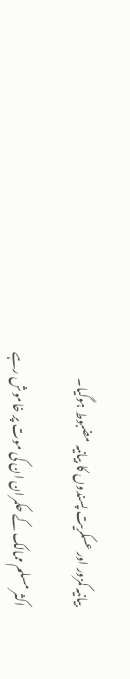بیانیہ کمزور اور عسکریت پسندوں کا بیانیہ مضبوط ہوگیا۔

اکثر مسلم ممالک کے حکمران ان کی موت پر خاموش رہے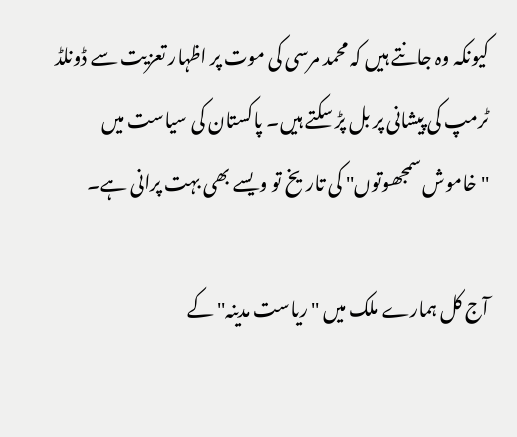کیونکہ وہ جانتے ہیں کہ محمد مرسی کی موت پر اظہار تعزیت سے ڈونلڈ ٹرمپ کی پیشانی پر بل پڑ سکتے ہیں۔ پاکستان کی سیاست میں ''خاموش سمجھوتوں'' کی تاریخ تو ویسے بھی بہت پرانی ہے۔

آج کل ہمارے ملک میں ''ریاست مدینہ'' کے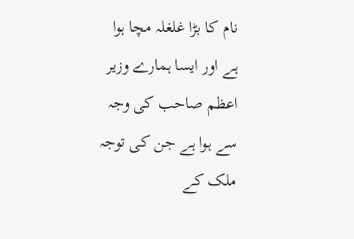نام کا بڑا غلغلہ مچا ہوا ہے اور ایسا ہمارے وزیر اعظم صاحب کی وجہ سے ہوا ہے جن کی توجہ ملک کے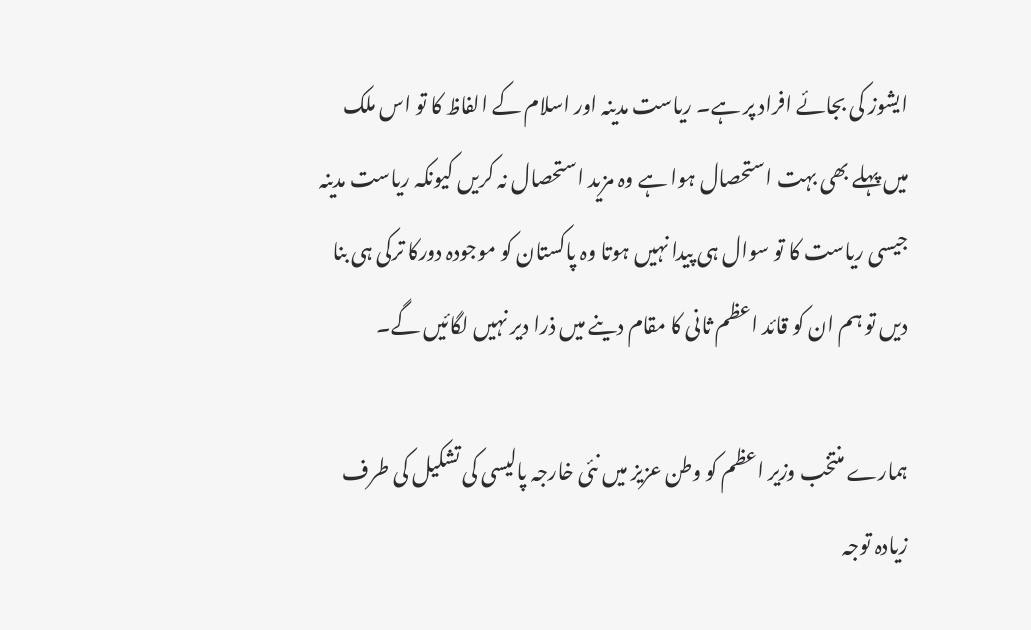ایشوز کی بجائے افراد پر ہے۔ ریاست مدینہ اور اسلام کے الفاظ کا تو اس ملک میں پہلے بھی بہت استحصال ہوا ہے وہ مزید استحصال نہ کریں کیونکہ ریاست مدینہ جیسی ریاست کا تو سوال ہی پیدا نہیں ہوتا وہ پاکستان کو موجودہ دورکا ترکی ہی بنا دیں تو ہم ان کو قائد اعظم ثانی کا مقام دینے میں ذرا دیر نہیں لگائیں گے۔

ہمارے منتخب وزیر اعظم کو وطن عزیز میں نئی خارجہ پالیسی کی تشکیل کی طرف زیادہ توجہ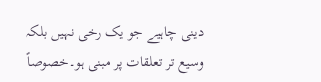دینی چاہیے جو یک رخی نہیں بلکہ وسیع تر تعلقات پر مبنی ہو۔خصوصاً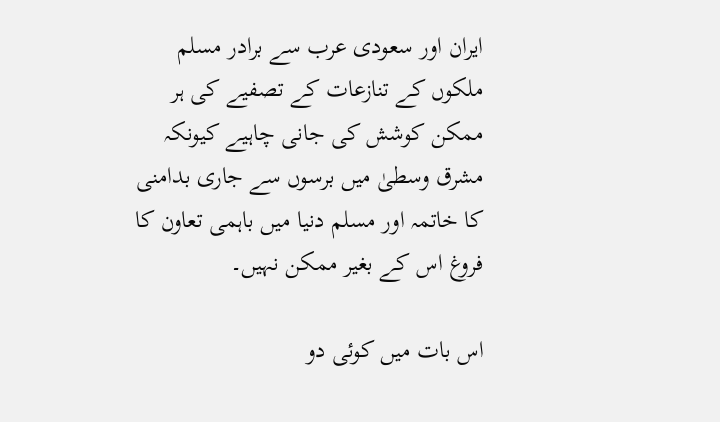ایران اور سعودی عرب سے برادر مسلم ملکوں کے تنازعات کے تصفیے کی ہر ممکن کوشش کی جانی چاہیے کیونکہ مشرق وسطیٰ میں برسوں سے جاری بدامنی کا خاتمہ اور مسلم دنیا میں باہمی تعاون کا فروغ اس کے بغیر ممکن نہیں۔

اس بات میں کوئی دو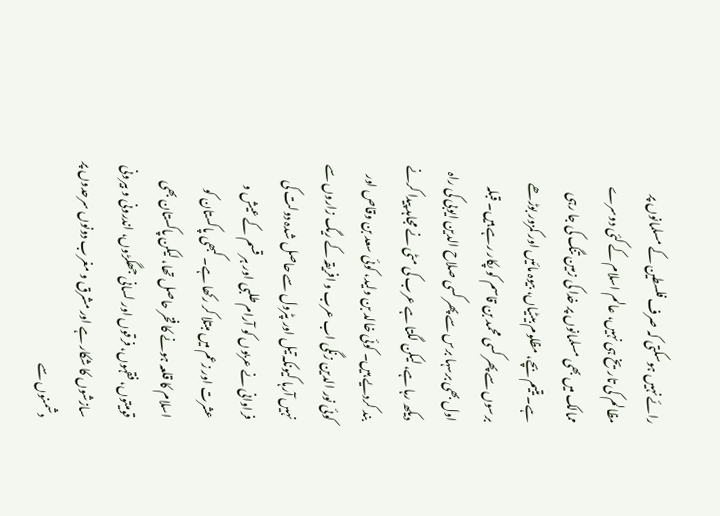رائے نہیں ہوسکتی کہ صرف فلسطین کے مسلمانوں پر مظالم کی تاریخ ہی نہیں، عالم اسلام کے کئی دوسرے ممالک میں بھی مسلمانوں پر خدا کی زمین تنگ کی جا رہی ہے۔ یتیم بچے، مظلوم بیٹیاں، بیوہ مائیں اور کمزور بوڑھے برسوں سے پھر کسی محمد بن قاسم کو پکار رہے ہیں۔ قبلہ اول بھی برسہا برس سے پھر کسی صلاح الدین ایوبی کی راہ دیکھ رہا ہے، لیکن لگتا ہے عرب کی مٹی نے مجاہد پیدا کرنے بند کردیے ہیں۔ کوئی خالد بن ولید، کوئی سعد بن وقاص اور کوئی نور الدین زنگی اب عرب و افریقہ کے ریگ زاروں سے نہیں آرہا کیونکہ تیل اور پٹرول سے حاصل شدہ دولت کی فراوانی نے عربوں کو آرام طلبی اور ہر قسم کے عیش و عشرت اور زعم میں مبتلا کر رکھا ہے۔ کبھی پاکستان کو اسلام کا قلعہ ہونے کا فخر حاصل تھا، لیکن پاکستان بھی قومیتوں، فقہوں، فرقوں اور لسانی جھگڑوں، اندرونی و بیرونی سازشوں کا شکار ہے اور مشرق و مغرب دونوں سرحدوں پر دشمنوں سے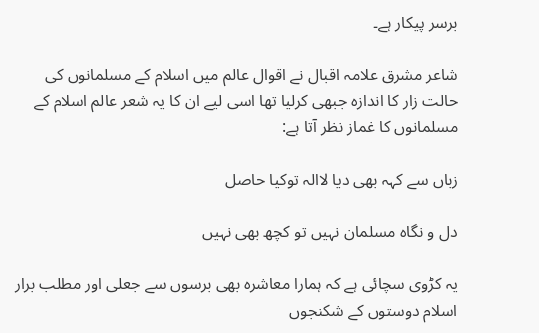برسر پیکار ہے۔

شاعر مشرق علامہ اقبال نے اقوال عالم میں اسلام کے مسلمانوں کی حالت زار کا اندازہ جبھی کرلیا تھا اسی لیے ان کا یہ شعر عالم اسلام کے مسلمانوں کا غماز نظر آتا ہے:

زباں سے کہہ بھی دیا لاالہ توکیا حاصل

دل و نگاہ مسلمان نہیں تو کچھ بھی نہیں

یہ کڑوی سچائی ہے کہ ہمارا معاشرہ بھی برسوں سے جعلی اور مطلب برار اسلام دوستوں کے شکنجوں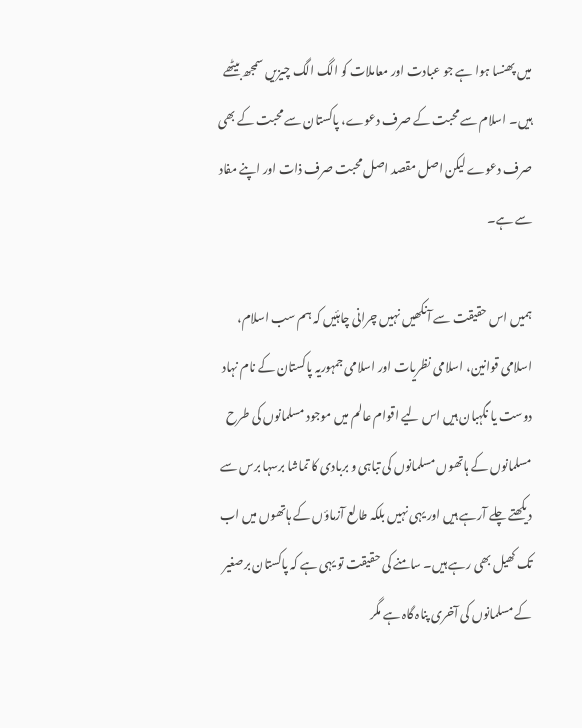میں پھنسا ہوا ہے جو عبادت اور معاملات کو الگ الگ چیزیں سمجھ بیٹھے ہیں۔ اسلام سے محبت کے صرف دعوے، پاکستان سے محبت کے بھی صرف دعوے لیکن اصل مقصد اصل محبت صرف ذات اور اپنے مفاد سے ہے۔

ہمیں اس حقیقت سے آنکھیں نہیں چرانی چاہئیں کہ ہم سب اسلام، اسلامی قوانین، اسلامی نظریات اور اسلامی جمہوریہ پاکستان کے نام نہاد دوست یا نگہبان ہیں اس لیے اقوام عالم میں موجود مسلمانوں کی طرح مسلمانوں کے ہاتھوں مسلمانوں کی تباہی و بربادی کا تماشا برسہا برس سے دیکھتے چلے آرہے ہیں اور یہی نہیں بلکہ طالع آزماؤں کے ہاتھوں میں اب تک کھیل بھی رہے ہیں۔ سامنے کی حقیقت تو یہی ہے کہ پاکستان برصغیر کے مسلمانوں کی آخری پناہ گاہ ہے مگر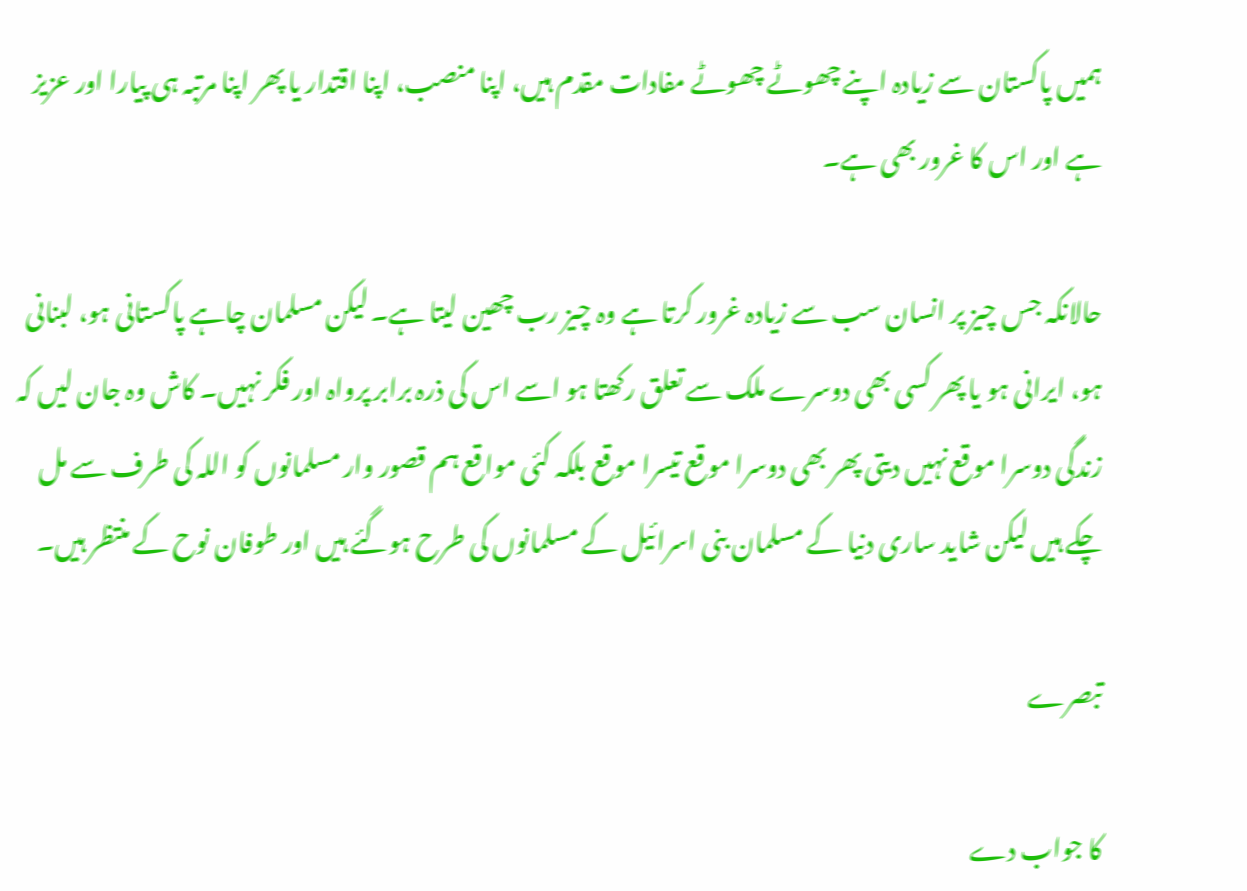ہمیں پاکستان سے زیادہ اپنے چھوٹے چھوٹے مفادات مقدم ہیں، اپنا منصب، اپنا اقتدار یا پھر اپنا مرتبہ ہی پیارا اور عزیز ہے اور اس کا غرور بھی ہے۔

حالانکہ جس چیز پر انسان سب سے زیادہ غرور کرتا ہے وہ چیز رب چھین لیتا ہے۔ لیکن مسلمان چاہے پاکستانی ہو، لبنانی ہو، ایرانی ہو یا پھر کسی بھی دوسرے ملک سے تعلق رکھتا ہو اسے اس کی ذرہ برابر پرواہ اور فکر نہیں۔ کاش وہ جان لیں کہ زندگی دوسرا موقع نہیں دیتی پھر بھی دوسرا موقع تیسرا موقع بلکہ کئی مواقع ہم قصور وار مسلمانوں کو اللہ کی طرف سے مل چکے ہیں لیکن شاید ساری دنیا کے مسلمان بنی اسرائیل کے مسلمانوں کی طرح ہوگئے ہیں اور طوفان نوح کے منتظر ہیں۔

تبصرے

کا جواب دے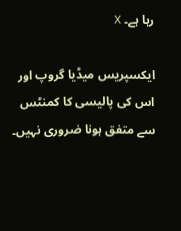رہا ہے۔ X

ایکسپریس میڈیا گروپ اور اس کی پالیسی کا کمنٹس سے متفق ہونا ضروری نہیں۔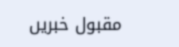مقبول خبریں